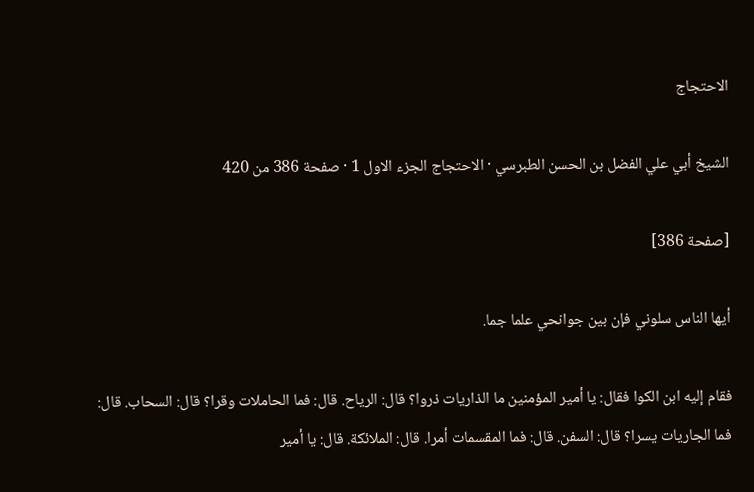الاحتجاج

الشيخ أبي علي الفضل بن الحسن الطبرسي · الاحتجاج الجزء الاول 1 · صفحة 386 من 420

[صفحة 386]

أيها الناس سلوني فإن بين جوانحي علما جما.

فقام إليه ابن الكوا فقال: يا أمير المؤمنين ما الذاريات ذروا؟ قال: الرياح. قال: فما الحاملات وقرا؟ قال: السحاب. قال: فما الجاريات يسرا؟ قال: السفن. قال: فما المقسمات أمرا. قال: الملائكة. قال: يا أمير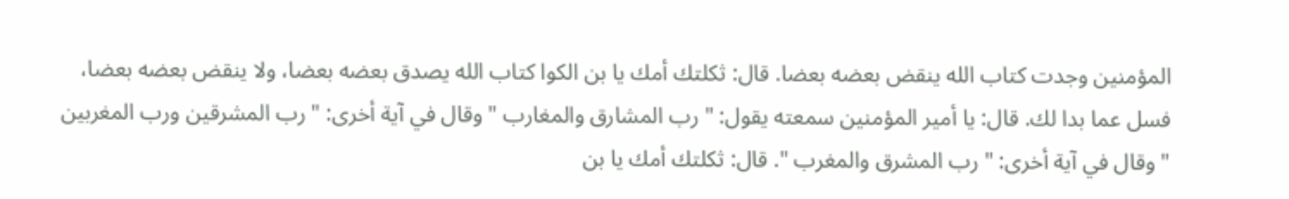المؤمنين وجدت كتاب الله ينقض بعضه بعضا. قال: ثكلتك أمك يا بن الكوا كتاب الله يصدق بعضه بعضا، ولا ينقض بعضه بعضا، فسل عما بدا لك. قال: يا أمير المؤمنين سمعته يقول: " رب المشارق والمغارب " وقال في آية أخرى: " رب المشرقين ورب المغربين " وقال في آية أخرى: " رب المشرق والمغرب ". قال: ثكلتك أمك يا بن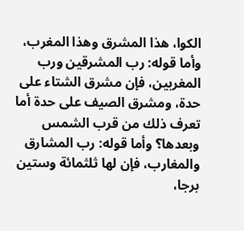الكوا، هذا المشرق وهذا المغرب، وأما قوله: رب المشرقين ورب المغربين، فإن مشرق الشتاء على حدة، ومشرق الصيف على حدة أما تعرف ذلك من قرب الشمس وبعدها؟ وأما قوله: رب المشارق والمغارب، فإن لها ثلثمائة وستين برجا،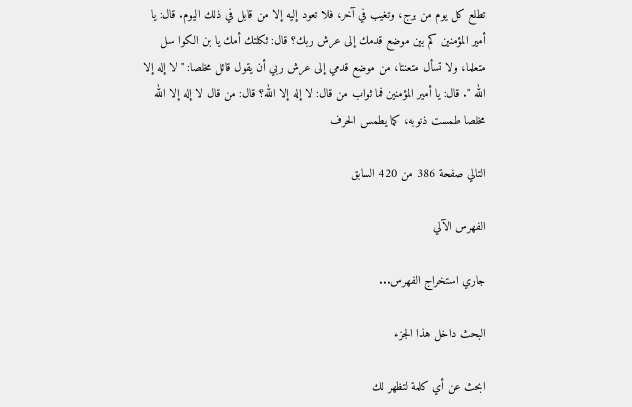تطلع كل يوم من برج، وتغيب في آخر، فلا تعود إليه إلا من قابل في ذلك اليوم. قال: يا أمير المؤمنين كم بين موضع قدمك إلى عرش ربك؟ قال: ثكلتك أمك يا بن الكوا سل متعلما، ولا تسأل متعنتا، من موضع قدمي إلى عرش ربي أن يقول قائل مخلصا: " لا إله إلا الله ". قال: يا أمير المؤمنين فما ثواب من قال: لا إله إلا الله؟ قال: من قال لا إله إلا الله مخلصا طمست ذنوبه، كما يطمس الحرف

التالي صفحة 386 من 420 السابق

الفهرس الآلي

جاري استخراج الفهرس...

البحث داخل هذا الجزء

ابحث عن أي كلمة لتظهر لك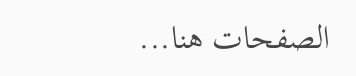الصفحات هنا...